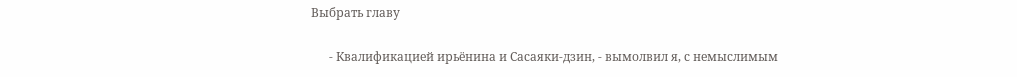Выбрать главу

      - Квалификацией ирьёнина и Сасаяки-дзин, - вымолвил я, с немыслимым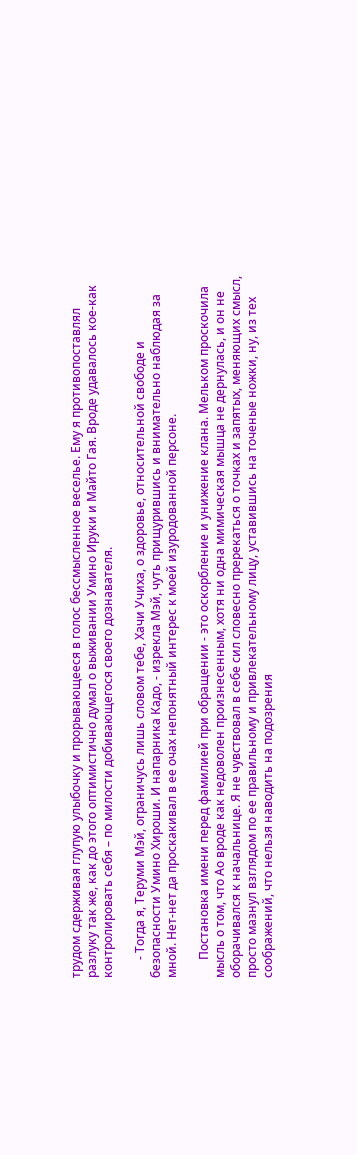трудом сдерживая глупую улыбочку и прорывающееся в голос бессмысленное веселье. Ему я противопоставлял разлуку так же, как до этого оптимистично думал о выживании Умино Ируки и Майто Гая. Вроде удавалось кое-как контролировать себя – по милости добивающегося своего дознавателя.

      - Тогда я, Теруми Мэй, ограничусь лишь словом тебе, Хачи Учиха, о здоровье, относительной свободе и безопасности Умино Хироши. И напарника Кадо, - изрекла Мэй, чуть прищурившись и внимательно наблюдая за мной. Нет-нет да проскакивал в ее очах непонятный интерес к моей изуродованной персоне.

      Постановка имени перед фамилией при обращении - это оскорбление и унижение клана. Мельком проскочила мысль о том, что Ао вроде как недоволен произнесенным, хотя ни одна мимическая мышца не дернулась, и он не оборачивался к начальнице. Я не чувствовал в себе сил словесно пререкаться о точках и запятых, меняющих смысл, просто мазнул взглядом по ее правильному и привлекательному лицу, уставившись на точеные ножки, ну, из тех соображений, что нельзя наводить на подозрения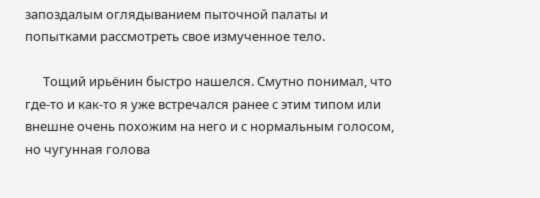запоздалым оглядыванием пыточной палаты и попытками рассмотреть свое измученное тело.

      Тощий ирьёнин быстро нашелся. Смутно понимал, что где-то и как-то я уже встречался ранее с этим типом или внешне очень похожим на него и с нормальным голосом, но чугунная голова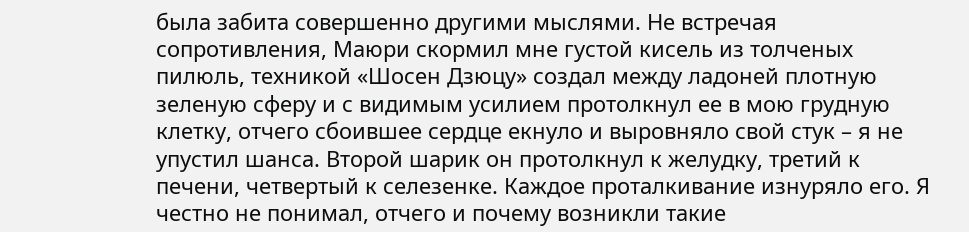была забита совершенно другими мыслями. Не встречая сопротивления, Маюри скормил мне густой кисель из толченых пилюль, техникой «Шосен Дзюцу» создал между ладоней плотную зеленую сферу и с видимым усилием протолкнул ее в мою грудную клетку, отчего сбоившее сердце екнуло и выровняло свой стук – я не упустил шанса. Второй шарик он протолкнул к желудку, третий к печени, четвертый к селезенке. Каждое проталкивание изнуряло его. Я честно не понимал, отчего и почему возникли такие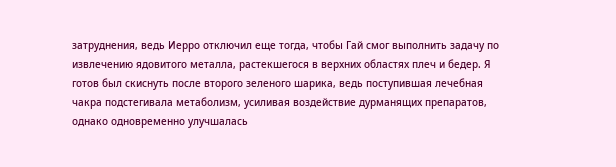затруднения, ведь Иерро отключил еще тогда, чтобы Гай смог выполнить задачу по извлечению ядовитого металла, растекшегося в верхних областях плеч и бедер. Я готов был скиснуть после второго зеленого шарика, ведь поступившая лечебная чакра подстегивала метаболизм, усиливая воздействие дурманящих препаратов, однако одновременно улучшалась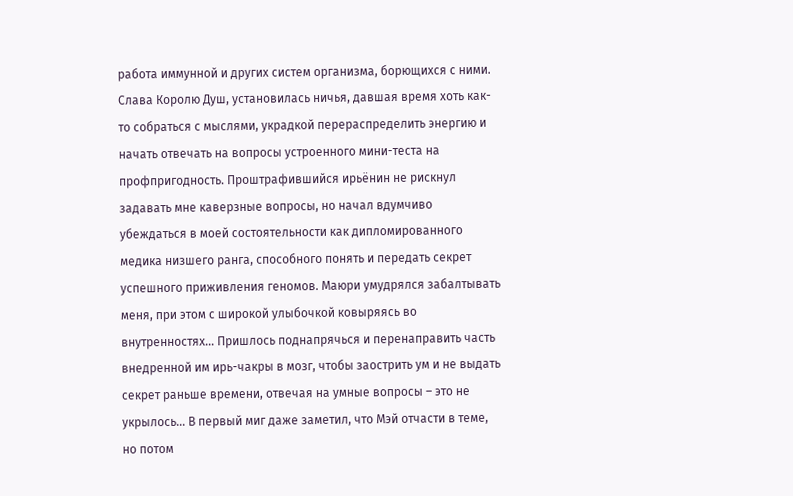работа иммунной и других систем организма, борющихся с ними. Слава Королю Душ, установилась ничья, давшая время хоть как-то собраться с мыслями, украдкой перераспределить энергию и начать отвечать на вопросы устроенного мини-теста на профпригодность. Проштрафившийся ирьёнин не рискнул задавать мне каверзные вопросы, но начал вдумчиво убеждаться в моей состоятельности как дипломированного медика низшего ранга, способного понять и передать секрет успешного приживления геномов. Маюри умудрялся забалтывать меня, при этом с широкой улыбочкой ковыряясь во внутренностях… Пришлось поднапрячься и перенаправить часть внедренной им ирь-чакры в мозг, чтобы заострить ум и не выдать секрет раньше времени, отвечая на умные вопросы – это не укрылось… В первый миг даже заметил, что Мэй отчасти в теме, но потом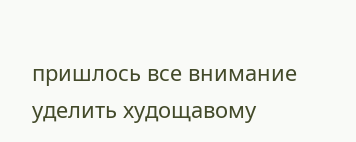пришлось все внимание уделить худощавому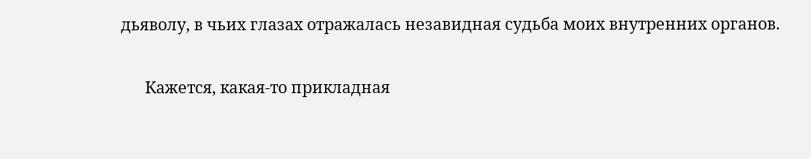дьяволу, в чьих глазах отражалась незавидная судьба моих внутренних органов.

      Кажется, какая-то прикладная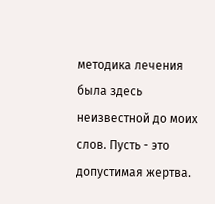методика лечения была здесь неизвестной до моих слов. Пусть - это допустимая жертва.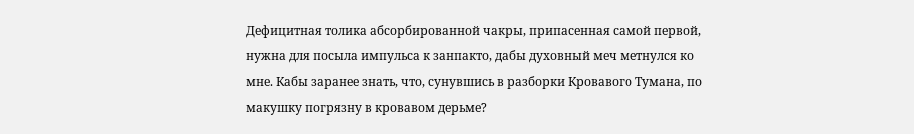Дефицитная толика абсорбированной чакры, припасенная самой первой, нужна для посыла импульса к занпакто, дабы духовный меч метнулся ко мне. Кабы заранее знать, что, сунувшись в разборки Кровавого Тумана, по макушку погрязну в кровавом дерьме?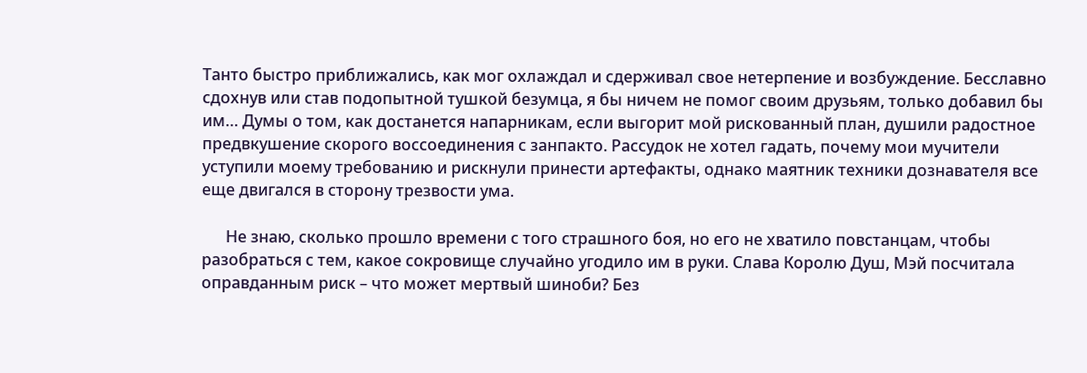Танто быстро приближались, как мог охлаждал и сдерживал свое нетерпение и возбуждение. Бесславно сдохнув или став подопытной тушкой безумца, я бы ничем не помог своим друзьям, только добавил бы им… Думы о том, как достанется напарникам, если выгорит мой рискованный план, душили радостное предвкушение скорого воссоединения с занпакто. Рассудок не хотел гадать, почему мои мучители уступили моему требованию и рискнули принести артефакты, однако маятник техники дознавателя все еще двигался в сторону трезвости ума.

      Не знаю, сколько прошло времени с того страшного боя, но его не хватило повстанцам, чтобы разобраться с тем, какое сокровище случайно угодило им в руки. Слава Королю Душ, Мэй посчитала оправданным риск – что может мертвый шиноби? Без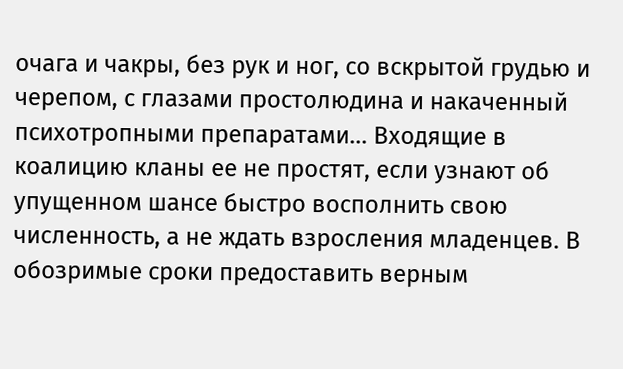очага и чакры, без рук и ног, со вскрытой грудью и черепом, с глазами простолюдина и накаченный психотропными препаратами… Входящие в коалицию кланы ее не простят, если узнают об упущенном шансе быстро восполнить свою численность, а не ждать взросления младенцев. В обозримые сроки предоставить верным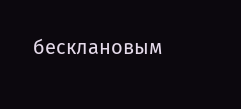бесклановым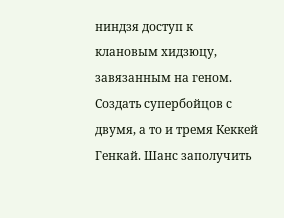ниндзя доступ к клановым хидзюцу, завязанным на геном. Создать супербойцов с двумя, а то и тремя Кеккей Генкай. Шанс заполучить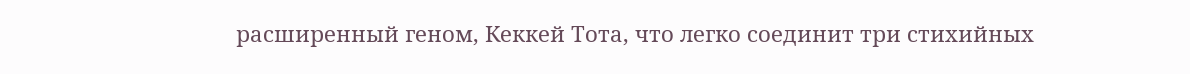расширенный геном, Кеккей Тота, что легко соединит три стихийных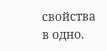свойства в одно.